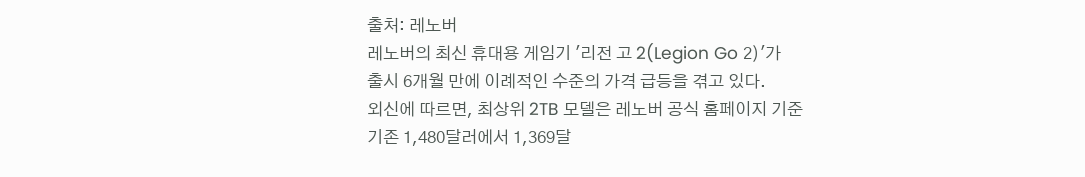출처: 레노버
레노버의 최신 휴대용 게임기 '리전 고 2(Legion Go 2)'가
출시 6개월 만에 이례적인 수준의 가격 급등을 겪고 있다.
외신에 따르면, 최상위 2TB 모델은 레노버 공식 홈페이지 기준
기존 1,480달러에서 1,369달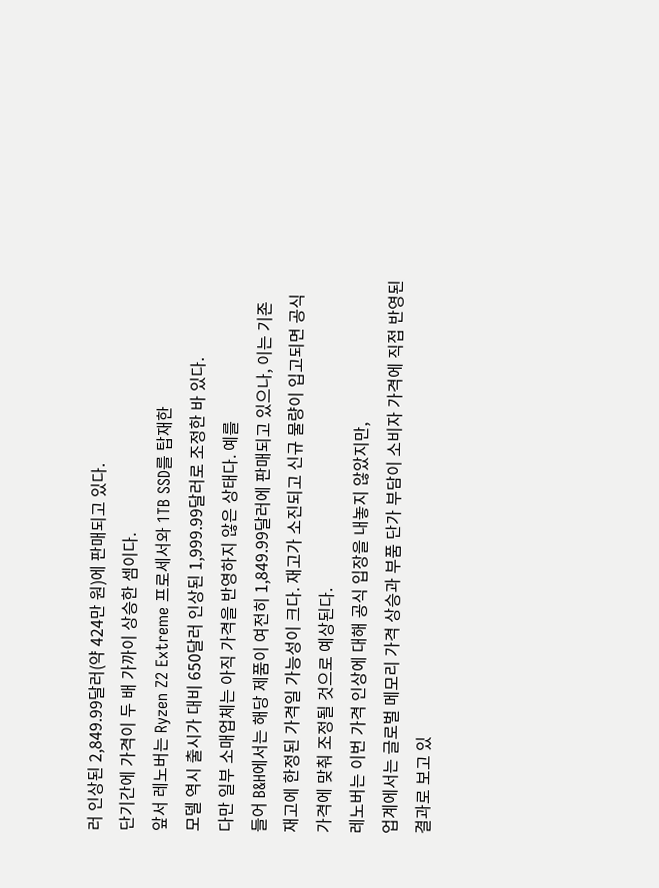러 인상된 2,849.99달러(약 424만 원)에 판매되고 있다.
단기간에 가격이 두 배 가까이 상승한 셈이다.
앞서 레노버는 Ryzen Z2 Extreme 프로세서와 1TB SSD를 탑재한
모델 역시 출시가 대비 650달러 인상된 1,999.99달러로 조정한 바 있다.
다만 일부 소매업체는 아직 가격을 반영하지 않은 상태다. 예를
들어 B&H에서는 해당 제품이 여전히 1,849.99달러에 판매되고 있으나, 이는 기존
재고에 한정된 가격일 가능성이 크다. 재고가 소진되고 신규 물량이 입고되면 공식
가격에 맞춰 조정될 것으로 예상된다.
레노버는 이번 가격 인상에 대해 공식 입장을 내놓지 않았지만,
업계에서는 글로벌 메모리 가격 상승과 부품 단가 부담이 소비자 가격에 직접 반영된
결과로 보고 있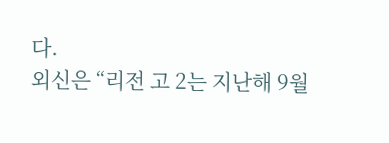다.
외신은 “리전 고 2는 지난해 9월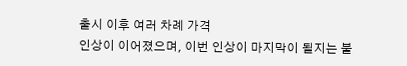출시 이후 여러 차례 가격
인상이 이어졌으며, 이번 인상이 마지막이 될지는 불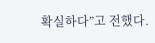확실하다”고 전했다.